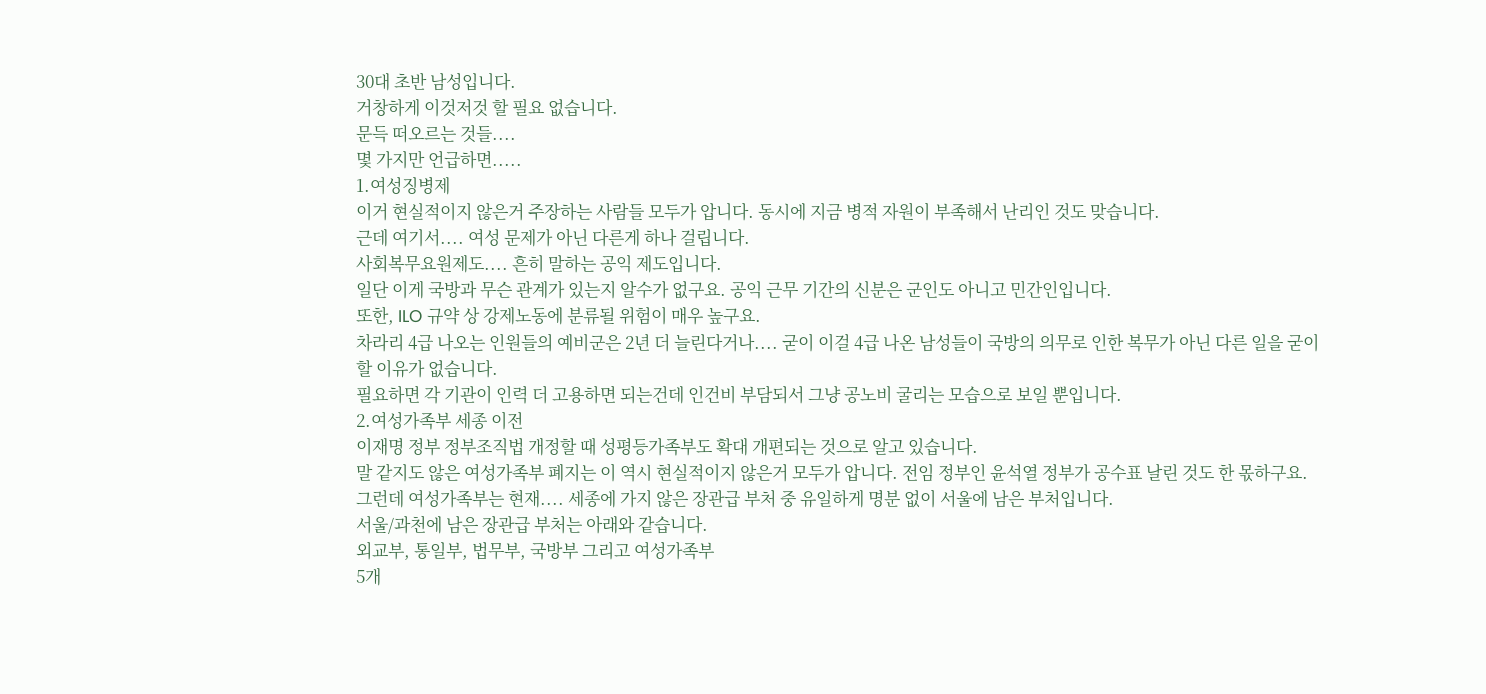30대 초반 남성입니다.
거창하게 이것저것 할 필요 없습니다.
문득 떠오르는 것들....
몇 가지만 언급하면.....
1.여성징병제
이거 현실적이지 않은거 주장하는 사람들 모두가 압니다. 동시에 지금 병적 자원이 부족해서 난리인 것도 맞습니다.
근데 여기서.... 여성 문제가 아닌 다른게 하나 걸립니다.
사회복무요원제도.... 흔히 말하는 공익 제도입니다.
일단 이게 국방과 무슨 관계가 있는지 알수가 없구요. 공익 근무 기간의 신분은 군인도 아니고 민간인입니다.
또한, ILO 규약 상 강제노동에 분류될 위험이 매우 높구요.
차라리 4급 나오는 인원들의 예비군은 2년 더 늘린다거나.... 굳이 이걸 4급 나온 남성들이 국방의 의무로 인한 복무가 아닌 다른 일을 굳이 할 이유가 없습니다.
필요하면 각 기관이 인력 더 고용하면 되는건데 인건비 부담되서 그냥 공노비 굴리는 모습으로 보일 뿐입니다.
2.여성가족부 세종 이전
이재명 정부 정부조직법 개정할 때 성평등가족부도 확대 개편되는 것으로 알고 있습니다.
말 같지도 않은 여성가족부 폐지는 이 역시 현실적이지 않은거 모두가 압니다. 전임 정부인 윤석열 정부가 공수표 날린 것도 한 몫하구요.
그런데 여성가족부는 현재.... 세종에 가지 않은 장관급 부처 중 유일하게 명분 없이 서울에 남은 부처입니다.
서울/과천에 남은 장관급 부처는 아래와 같습니다.
외교부, 통일부, 법무부, 국방부 그리고 여성가족부
5개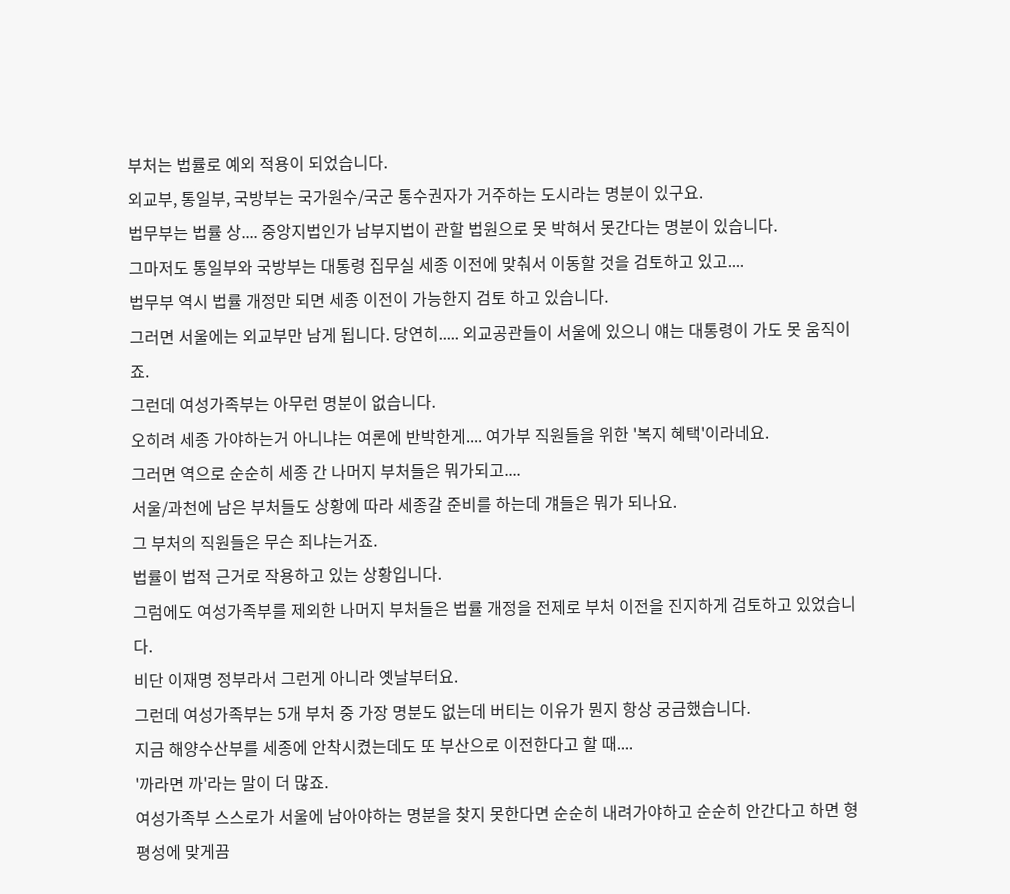부처는 법률로 예외 적용이 되었습니다.
외교부, 통일부, 국방부는 국가원수/국군 통수권자가 거주하는 도시라는 명분이 있구요.
법무부는 법률 상.... 중앙지법인가 남부지법이 관할 법원으로 못 박혀서 못간다는 명분이 있습니다.
그마저도 통일부와 국방부는 대통령 집무실 세종 이전에 맞춰서 이동할 것을 검토하고 있고....
법무부 역시 법률 개정만 되면 세종 이전이 가능한지 검토 하고 있습니다.
그러면 서울에는 외교부만 남게 됩니다. 당연히..... 외교공관들이 서울에 있으니 얘는 대통령이 가도 못 움직이죠.
그런데 여성가족부는 아무런 명분이 없습니다.
오히려 세종 가야하는거 아니냐는 여론에 반박한게.... 여가부 직원들을 위한 '복지 혜택'이라네요.
그러면 역으로 순순히 세종 간 나머지 부처들은 뭐가되고....
서울/과천에 남은 부처들도 상황에 따라 세종갈 준비를 하는데 걔들은 뭐가 되나요.
그 부처의 직원들은 무슨 죄냐는거죠.
법률이 법적 근거로 작용하고 있는 상황입니다.
그럼에도 여성가족부를 제외한 나머지 부처들은 법률 개정을 전제로 부처 이전을 진지하게 검토하고 있었습니다.
비단 이재명 정부라서 그런게 아니라 옛날부터요.
그런데 여성가족부는 5개 부처 중 가장 명분도 없는데 버티는 이유가 뭔지 항상 궁금했습니다.
지금 해양수산부를 세종에 안착시켰는데도 또 부산으로 이전한다고 할 때....
'까라면 까'라는 말이 더 많죠.
여성가족부 스스로가 서울에 남아야하는 명분을 찾지 못한다면 순순히 내려가야하고 순순히 안간다고 하면 형평성에 맞게끔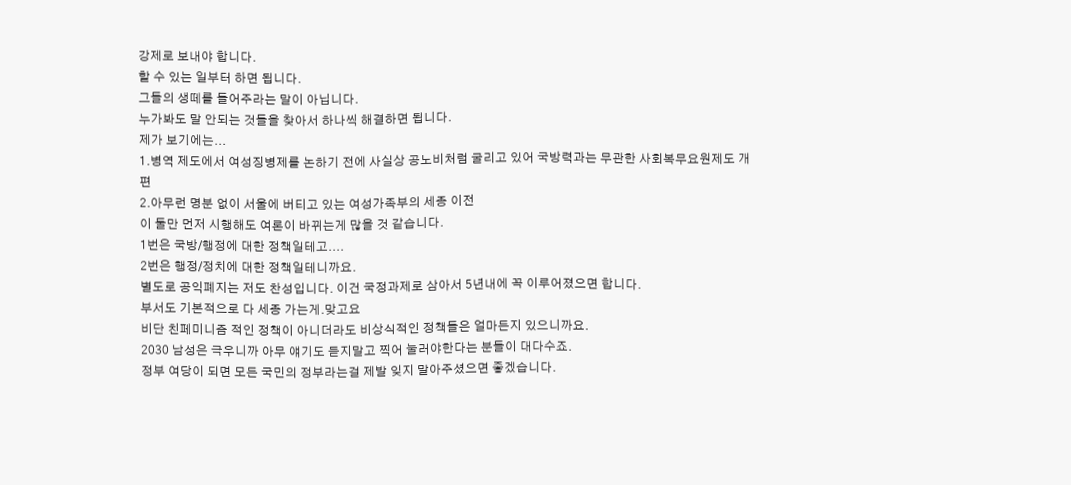강제로 보내야 합니다.
할 수 있는 일부터 하면 됩니다.
그들의 생떼를 들어주라는 말이 아닙니다.
누가봐도 말 안되는 것들을 찾아서 하나씩 해결하면 됩니다.
제가 보기에는...
1.병역 제도에서 여성징병제를 논하기 전에 사실상 공노비처럼 굴리고 있어 국방력과는 무관한 사회복무요원제도 개편
2.아무런 명분 없이 서울에 버티고 있는 여성가족부의 세종 이전
이 둘만 먼저 시행해도 여론이 바뀌는게 많을 것 같습니다.
1번은 국방/행정에 대한 정책일테고....
2번은 행정/정치에 대한 정책일테니까요.
별도로 공익폐지는 저도 찬성입니다. 이건 국정과제로 삼아서 5년내에 꼭 이루어졌으면 합니다.
부서도 기본적으로 다 세종 가는게.맞고요
비단 친페미니즘 적인 정책이 아니더라도 비상식적인 정책들은 얼마든지 있으니까요.
2030 남성은 극우니까 아무 얘기도 듣지말고 찍어 눌러야한다는 분들이 대다수죠.
정부 여당이 되면 모든 국민의 정부라는걸 제발 잊지 말아주셨으면 좋겠습니다.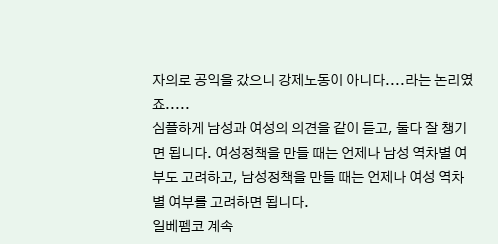자의로 공익을 갔으니 강제노동이 아니다....라는 논리였죠.....
심플하게 남성과 여성의 의견을 같이 듣고, 둘다 잘 챙기면 됩니다. 여성정책을 만들 때는 언제나 남성 역차별 여부도 고려하고, 남성정책을 만들 때는 언제나 여성 역차별 여부를 고려하면 됩니다.
일베펨코 계속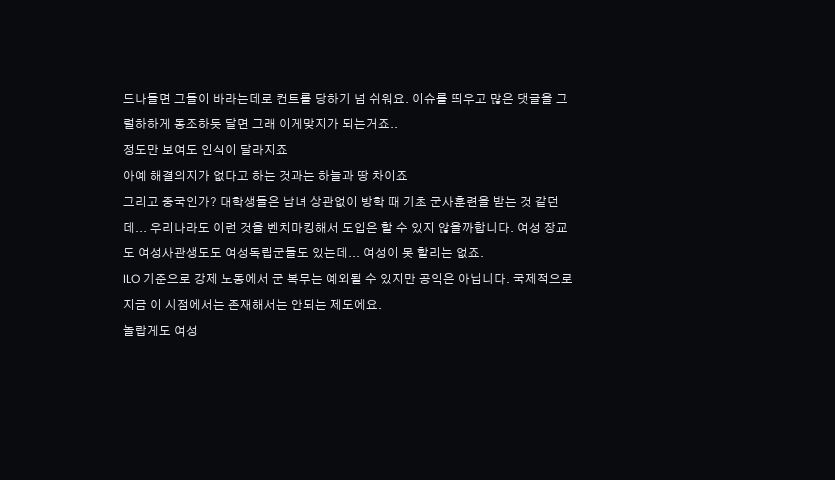드나들면 그들이 바라는데로 컨트롤 당하기 넘 쉬워요. 이슈를 띄우고 많은 댓글을 그럴하하게 동조하듯 달면 그래 이게맞지가 되는거죠..
정도만 보여도 인식이 달라지죠
아예 해결의지가 없다고 하는 것과는 하늘과 땅 차이죠
그리고 중국인가? 대학생들은 남녀 상관없이 방학 때 기초 군사훈련을 받는 것 같던데... 우리나라도 이런 것을 벤치마킹해서 도입은 할 수 있지 않을까합니다. 여성 장교도 여성사관생도도 여성독립군들도 있는데... 여성이 못 할리는 없죠.
ILO 기준으로 강제 노동에서 군 복무는 예외될 수 있지만 공익은 아닙니다. 국제적으로 지금 이 시점에서는 존재해서는 안되는 제도에요.
놀랍게도 여성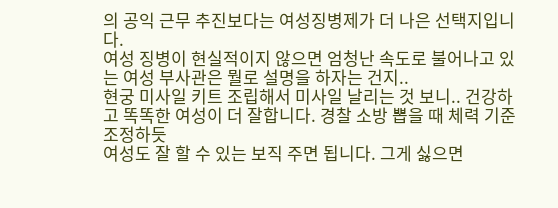의 공익 근무 추진보다는 여성징병제가 더 나은 선택지입니다.
여성 징병이 현실적이지 않으면 엄청난 속도로 불어나고 있는 여성 부사관은 뭘로 설명을 하자는 건지..
현궁 미사일 키트 조립해서 미사일 날리는 것 보니.. 건강하고 똑똑한 여성이 더 잘합니다. 경찰 소방 뽑을 때 체력 기준 조정하듯
여성도 잘 할 수 있는 보직 주면 됩니다. 그게 싫으면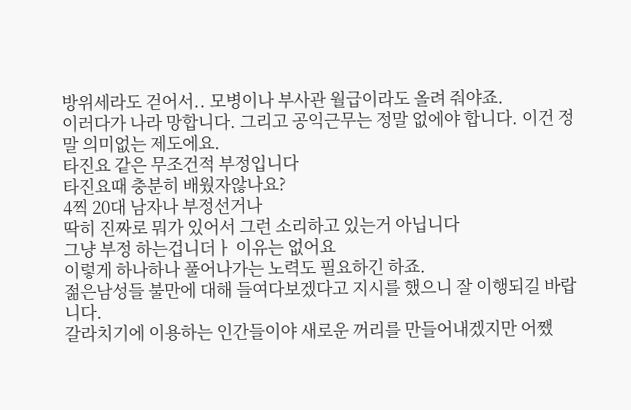방위세라도 걷어서.. 모병이나 부사관 월급이라도 올려 줘야죠.
이러다가 나라 망합니다. 그리고 공익근무는 정말 없에야 합니다. 이건 정말 의미없는 제도에요.
타진요 같은 무조건적 부정입니다
타진요때 충분히 배웠자않나요?
4찍 20대 남자나 부정선거나
딱히 진짜로 뭐가 있어서 그런 소리하고 있는거 아닙니다
그냥 부정 하는겁니더ㅏ 이유는 없어요
이렇게 하나하나 풀어나가는 노력도 필요하긴 하죠.
젊은남성들 불만에 대해 들여다보겠다고 지시를 했으니 잘 이행되길 바랍니다.
갈라치기에 이용하는 인간들이야 새로운 꺼리를 만들어내겠지만 어쨌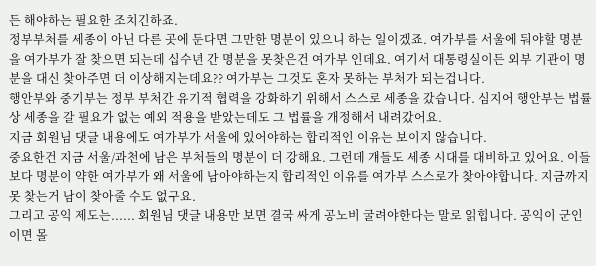든 해야하는 필요한 조치긴하죠.
정부부처를 세종이 아닌 다른 곳에 둔다면 그만한 명분이 있으니 하는 일이겠죠. 여가부를 서울에 둬야할 명분을 여가부가 잘 찾으면 되는데 십수년 간 명분을 못찾은건 여가부 인데요. 여기서 대통령실이든 외부 기관이 명분을 대신 찾아주면 더 이상해지는데요?? 여가부는 그것도 혼자 못하는 부처가 되는겁니다.
행안부와 중기부는 정부 부처간 유기적 협력을 강화하기 위해서 스스로 세종을 갔습니다. 심지어 행안부는 법률상 세종을 갈 필요가 없는 예외 적용을 받았는데도 그 법률을 개정해서 내려갔어요.
지금 회원님 댓글 내용에도 여가부가 서울에 있어야하는 합리적인 이유는 보이지 않습니다.
중요한건 지금 서울/과천에 남은 부처들의 명분이 더 강해요. 그런데 걔들도 세종 시대를 대비하고 있어요. 이들보다 명분이 약한 여가부가 왜 서울에 남아야하는지 합리적인 이유를 여가부 스스로가 찾아야합니다. 지금까지 못 찾는거 남이 찾아줄 수도 없구요.
그리고 공익 제도는...... 회원님 댓글 내용만 보면 결국 싸게 공노비 굴려야한다는 말로 읽힙니다. 공익이 군인이면 몰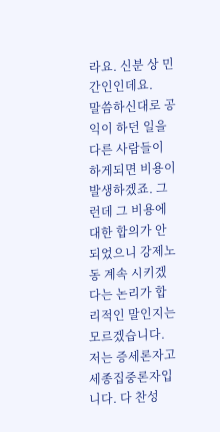라요. 신분 상 민간인인데요.
말씀하신대로 공익이 하던 일을 다른 사람들이 하게되면 비용이 발생하겠죠. 그런데 그 비용에 대한 합의가 안되었으니 강제노동 계속 시키겠다는 논리가 합리적인 말인지는 모르겠습니다.
저는 증세론자고 세종집중론자입니다. 다 찬성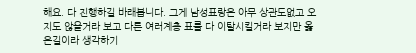해요. 다 진행하길 바래봅니다. 그게 남성표랑은 아무 상관도없고 오지도 않을거라 보고 다른 여러계층 표를 다 이탈시킬거라 보지만 옳은길이라 생각하기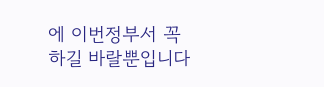에 이번정부서 꼭하길 바랄뿐입니다